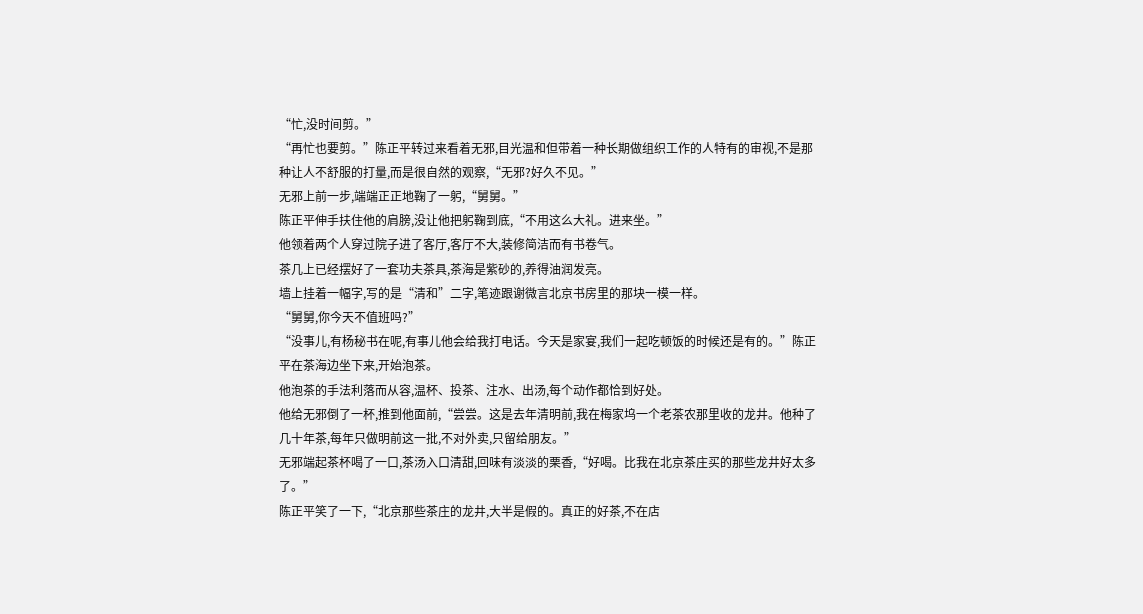“忙,没时间剪。”
“再忙也要剪。”陈正平转过来看着无邪,目光温和但带着一种长期做组织工作的人特有的审视,不是那种让人不舒服的打量,而是很自然的观察,“无邪?好久不见。”
无邪上前一步,端端正正地鞠了一躬,“舅舅。”
陈正平伸手扶住他的肩膀,没让他把躬鞠到底,“不用这么大礼。进来坐。”
他领着两个人穿过院子进了客厅,客厅不大,装修简洁而有书卷气。
茶几上已经摆好了一套功夫茶具,茶海是紫砂的,养得油润发亮。
墙上挂着一幅字,写的是“清和”二字,笔迹跟谢微言北京书房里的那块一模一样。
“舅舅,你今天不值班吗?”
“没事儿,有杨秘书在呢,有事儿他会给我打电话。今天是家宴,我们一起吃顿饭的时候还是有的。”陈正平在茶海边坐下来,开始泡茶。
他泡茶的手法利落而从容,温杯、投茶、注水、出汤,每个动作都恰到好处。
他给无邪倒了一杯,推到他面前,“尝尝。这是去年清明前,我在梅家坞一个老茶农那里收的龙井。他种了几十年茶,每年只做明前这一批,不对外卖,只留给朋友。”
无邪端起茶杯喝了一口,茶汤入口清甜,回味有淡淡的栗香,“好喝。比我在北京茶庄买的那些龙井好太多了。”
陈正平笑了一下,“北京那些茶庄的龙井,大半是假的。真正的好茶,不在店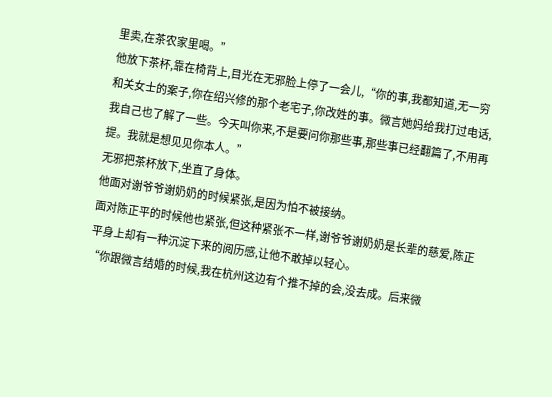里卖,在茶农家里喝。”
他放下茶杯,靠在椅背上,目光在无邪脸上停了一会儿,“你的事,我都知道,无一穷和关女士的案子,你在绍兴修的那个老宅子,你改姓的事。微言她妈给我打过电话,我自己也了解了一些。今天叫你来,不是要问你那些事,那些事已经翻篇了,不用再提。我就是想见见你本人。”
无邪把茶杯放下,坐直了身体。
他面对谢爷爷谢奶奶的时候紧张,是因为怕不被接纳。
面对陈正平的时候他也紧张,但这种紧张不一样,谢爷爷谢奶奶是长辈的慈爱,陈正平身上却有一种沉淀下来的阅历感,让他不敢掉以轻心。
“你跟微言结婚的时候,我在杭州这边有个推不掉的会,没去成。后来微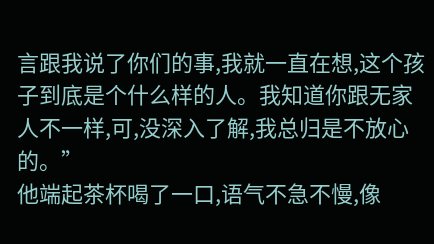言跟我说了你们的事,我就一直在想,这个孩子到底是个什么样的人。我知道你跟无家人不一样,可,没深入了解,我总归是不放心的。”
他端起茶杯喝了一口,语气不急不慢,像